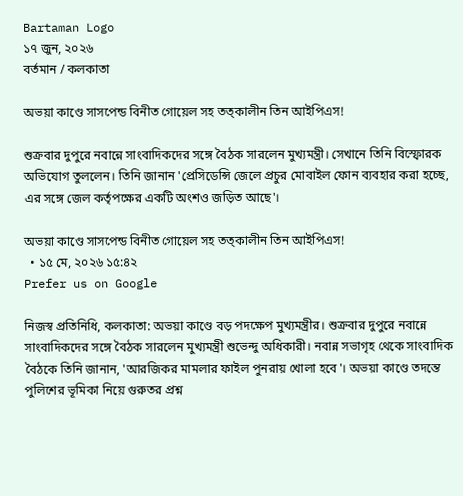Bartaman Logo
১৭ জুন, ২০২৬
বর্তমান / কলকাতা

অভয়া কাণ্ডে সাসপেন্ড বিনীত গোয়েল সহ তত্কালীন তিন আইপিএস!

শুক্রবার দুপুরে নবান্নে সাংবাদিকদের সঙ্গে বৈঠক সারলেন মুখ্যমন্ত্রী। সেখানে তিনি বিস্ফোরক অভিযোগ তুললেন। তিনি জানান 'প্রেসিডেন্সি জেলে প্রচুর মোবাইল ফোন ব্যবহার করা হচ্ছে, এর সঙ্গে জেল কর্তৃপক্ষের একটি অংশও জড়িত আছে'।

অভয়া কাণ্ডে সাসপেন্ড বিনীত গোয়েল সহ তত্কালীন তিন আইপিএস!
  • ১৫ মে, ২০২৬ ১৫:৪২
Prefer us on Google

নিজস্ব প্রতিনিধি, কলকাতা: অভয়া কাণ্ডে বড় পদক্ষেপ মুখ্যমন্ত্রীর। শুক্রবার দুপুরে নবান্নে সাংবাদিকদের সঙ্গে বৈঠক সারলেন মুখ্যমন্ত্রী শুভেন্দু অধিকারী। নবান্ন সভাগৃহ থেকে সাংবাদিক বৈঠকে তিনি জানান, 'আরজিকর মামলার ফাইল পুনরায় খোলা হবে'। অভয়া কাণ্ডে তদন্তে পুলিশের ভূমিকা নিয়ে গুরুতর প্রশ্ন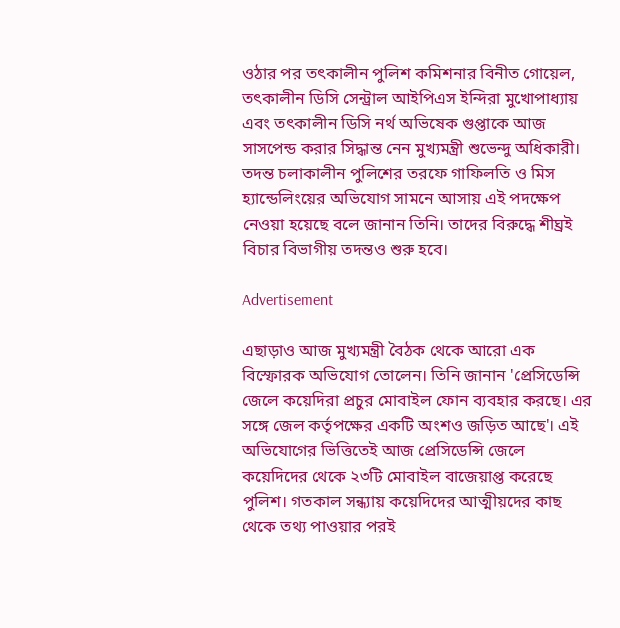ওঠার পর তৎকালীন পুলিশ কমিশনার বিনীত গোয়েল, তৎকালীন ডিসি সেন্ট্রাল আইপিএস ইন্দিরা মুখোপাধ্যায় এবং তৎকালীন ডিসি নর্থ অভিষেক গুপ্তাকে আজ সাসপেন্ড করার সিদ্ধান্ত নেন মুখ্যমন্ত্রী শুভেন্দু অধিকারী। তদন্ত চলাকালীন পুলিশের তরফে গাফিলতি ও মিস হ্যান্ডেলিংয়ের অভিযোগ সামনে আসায় এই পদক্ষেপ নেওয়া হয়েছে বলে জানান তিনি। তাদের বিরুদ্ধে শীঘ্রই বিচার বিভাগীয় তদন্তও শুরু হবে।

Advertisement

এছাড়াও আজ মুখ্যমন্ত্রী বৈঠক থেকে আরো এক বিস্ফোরক অভিযোগ তোলেন। তিনি জানান 'প্রেসিডেন্সি জেলে কয়েদিরা প্রচুর মোবাইল ফোন ব্যবহার করছে। এর সঙ্গে জেল কর্তৃপক্ষের একটি অংশও জড়িত আছে'। এই অভিযোগের ভিত্তিতেই আজ প্রেসিডেন্সি জেলে কয়েদিদের থেকে ২৩টি মোবাইল বাজেয়াপ্ত করেছে পুলিশ। গতকাল সন্ধ্যায় কয়েদিদের আত্মীয়দের কাছ থেকে তথ্য পাওয়ার পরই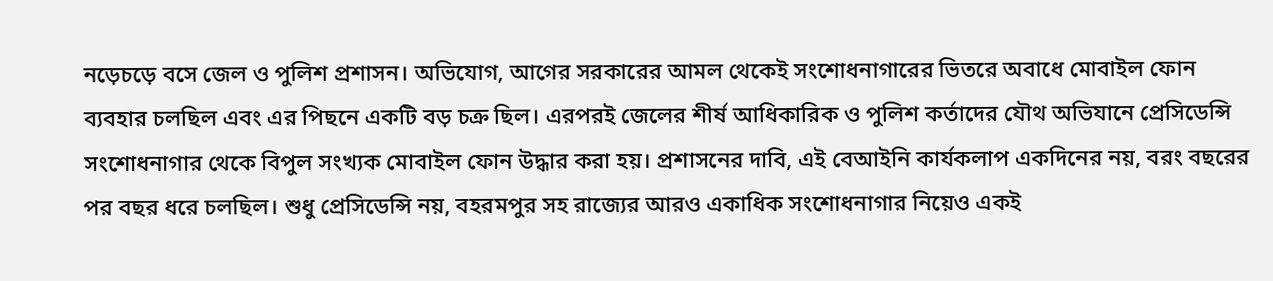নড়েচড়ে বসে জেল ও পুলিশ প্রশাসন। অভিযোগ, আগের সরকারের আমল থেকেই সংশোধনাগারের ভিতরে অবাধে মোবাইল ফোন ব্যবহার চলছিল এবং এর পিছনে একটি বড় চক্র ছিল। এরপরই জেলের শীর্ষ আধিকারিক ও পুলিশ কর্তাদের যৌথ অভিযানে প্রেসিডেন্সি সংশোধনাগার থেকে বিপুল সংখ্যক মোবাইল ফোন উদ্ধার করা হয়। প্রশাসনের দাবি, এই বেআইনি কার্যকলাপ একদিনের নয়, বরং বছরের পর বছর ধরে চলছিল। শুধু প্রেসিডেন্সি নয়, বহরমপুর সহ রাজ্যের আরও একাধিক সংশোধনাগার নিয়েও একই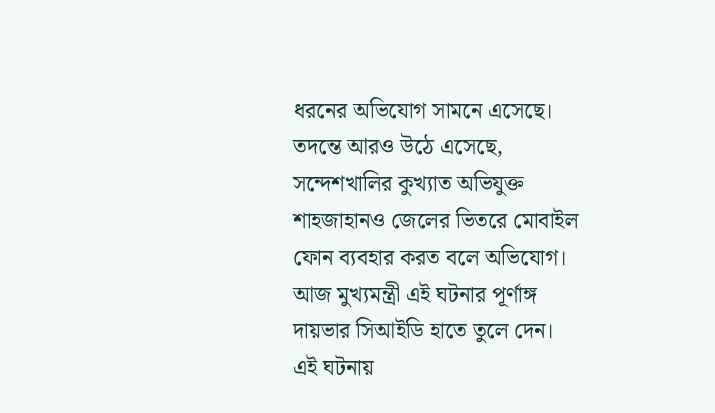ধরনের অভিযোগ সামনে এসেছে। তদন্তে আরও উঠে এসেছে, সন্দেশখালির কুখ্যাত অভিযুক্ত শাহজাহানও জেলের ভিতরে মোবাইল ফোন ব্যবহার করত বলে অভিযোগ। আজ মুখ্যমন্ত্রী এই ঘটনার পূর্ণাঙ্গ দায়ভার সিআইডি হাতে তুলে দেন। এই ঘটনায়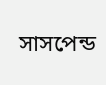সাসপেন্ড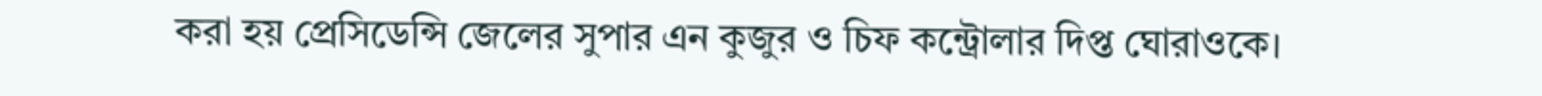করা হয় প্রেসিডেন্সি জেলের সুপার এন কুজুর ও চিফ কন্ট্রোলার দিপ্ত ঘোরাওকে।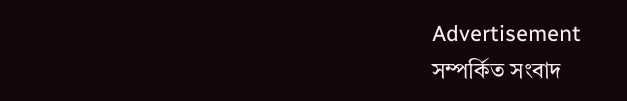Advertisement
সম্পর্কিত সংবাদ